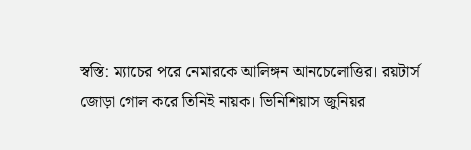স্বস্তি: ম্যাচের পরে নেমারকে আলিঙ্গন আনচেলোত্তির। রয়টার্স
জোড়া গোল করে তিনিই নায়ক। ভিনিশিয়াস জুনিয়র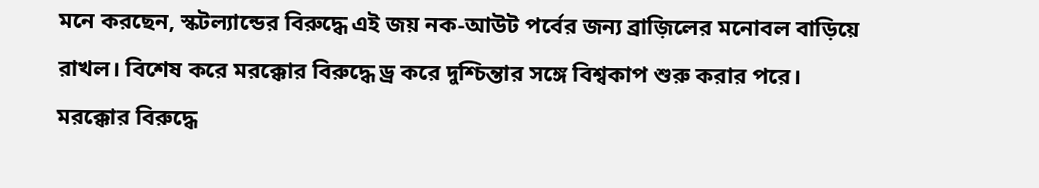মনে করছেন, স্কটল্যান্ডের বিরুদ্ধে এই জয় নক-আউট পর্বের জন্য ব্রাজ়িলের মনোবল বাড়িয়ে রাখল। বিশেষ করে মরক্কোর বিরুদ্ধে ড্র করে দুশ্চিন্তার সঙ্গে বিশ্বকাপ শুরু করার পরে।
মরক্কোর বিরুদ্ধে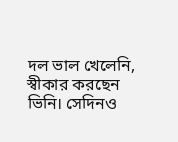দল ভাল খেলেনি, স্বীকার করছেন ভিনি। সেদিনও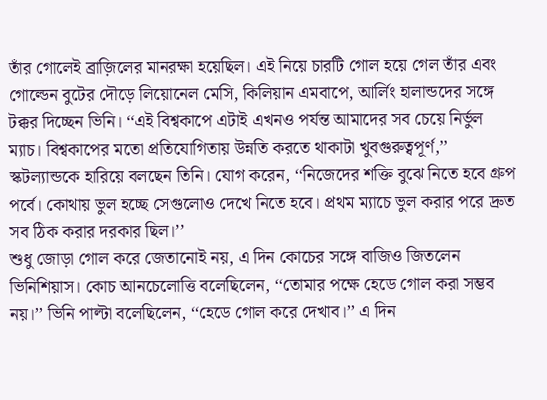তাঁর গোলেই ব্রাজ়িলের মানরক্ষা হয়েছিল। এই নিয়ে চারটি গোল হয়ে গেল তাঁর এবং গোল্ডেন বুটের দৌড়ে লিয়োনেল মেসি, কিলিয়ান এমবাপে, আর্লিং হালান্ডদের সঙ্গে টক্কর দিচ্ছেন ভিনি। ‘‘এই বিশ্বকাপে এটাই এখনও পর্যন্ত আমাদের সব চেয়ে নির্ভুল ম্যাচ। বিশ্বকাপের মতো প্রতিযোগিতায় উন্নতি করতে থাকাটা খুবগুরুত্বপূর্ণ,’’ স্কটল্যান্ডকে হারিয়ে বলছেন তিনি। যোগ করেন, ‘‘নিজেদের শক্তি বুঝে নিতে হবে গ্রুপ পর্বে। কোথায় ভুল হচ্ছে সেগুলোও দেখে নিতে হবে। প্রথম ম্যাচে ভুল করার পরে দ্রুত সব ঠিক করার দরকার ছিল।’’
শুধু জোড়া গোল করে জেতানোই নয়, এ দিন কোচের সঙ্গে বাজিও জিতলেন ভিনিশিয়াস। কোচ আনচেলোত্তি বলেছিলেন, ‘‘তোমার পক্ষে হেডে গোল করা সম্ভব নয়।’’ ভিনি পাল্টা বলেছিলেন, ‘‘হেডে গোল করে দেখাব।’’ এ দিন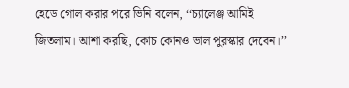হেডে গোল করার পরে ভিনি বলেন, ‘‘চ্যালেঞ্জ আমিই জিতলাম। আশা করছি, কোচ কোনও ভাল পুরস্কার দেবেন।’’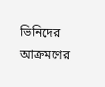ভিনিদের আক্রমণের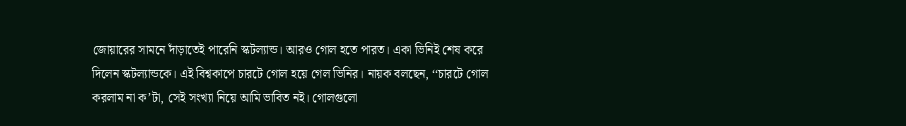জোয়ারের সামনে দাঁড়াতেই পারেনি স্কটল্যান্ড। আরও গোল হতে পারত। একা ভিনিই শেষ করে দিলেন স্কটল্যান্ডকে। এই বিশ্বকাপে চারটে গোল হয়ে গেল ভিনির। নায়ক বলছেন, ‘‘চারটে গোল করলাম না ক’টা, সেই সংখ্যা নিয়ে আমি ভাবিত নই। গোলগুলো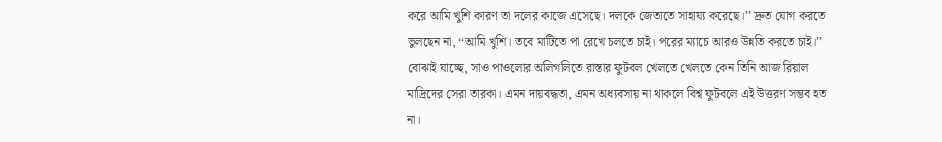করে আমি খুশি কারণ তা দলের কাজে এসেছে। দলকে জেতাতে সাহায্য করেছে।’’ দ্রুত যোগ করতে ভুলছেন না, ‘‘আমি খুশি। তবে মাটিতে পা রেখে চলতে চাই। পরের ম্যাচে আরও উন্নতি করতে চাই।’’ বোঝাই যাচ্ছে, সাও পাওলোর অলিগলিতে রাস্তার ফুটবল খেলতে খেলতে কেন তিনি আজ রিয়াল মাদ্রিদের সেরা তারকা। এমন দায়বদ্ধতা, এমন অধ্যবসায় না থাকলে বিশ্ব ফুটবলে এই উত্তরণ সম্ভব হত না।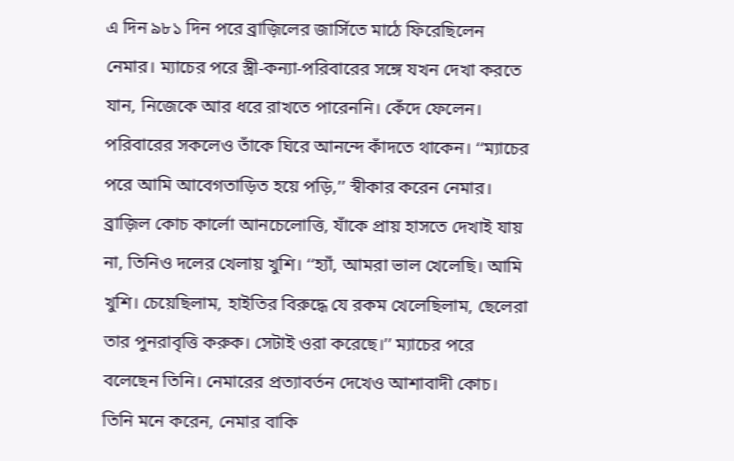এ দিন ৯৮১ দিন পরে ব্রাজ়িলের জার্সিতে মাঠে ফিরেছিলেন নেমার। ম্যাচের পরে স্ত্রী-কন্যা-পরিবারের সঙ্গে যখন দেখা করতে যান, নিজেকে আর ধরে রাখতে পারেননি। কেঁদে ফেলেন। পরিবারের সকলেও তাঁকে ঘিরে আনন্দে কাঁদতে থাকেন। ‘‘ম্যাচের পরে আমি আবেগতাড়িত হয়ে পড়ি,’’ স্বীকার করেন নেমার।
ব্রাজ়িল কোচ কার্লো আনচেলোত্তি, যাঁকে প্রায় হাসতে দেখাই যায় না, তিনিও দলের খেলায় খুশি। ‘‘হ্যাঁ, আমরা ভাল খেলেছি। আমি খুশি। চেয়েছিলাম, হাইতির বিরুদ্ধে যে রকম খেলেছিলাম, ছেলেরা তার পুনরাবৃত্তি করুক। সেটাই ওরা করেছে।’’ ম্যাচের পরে বলেছেন তিনি। নেমারের প্রত্যাবর্তন দেখেও আশাবাদী কোচ। তিনি মনে করেন, নেমার বাকি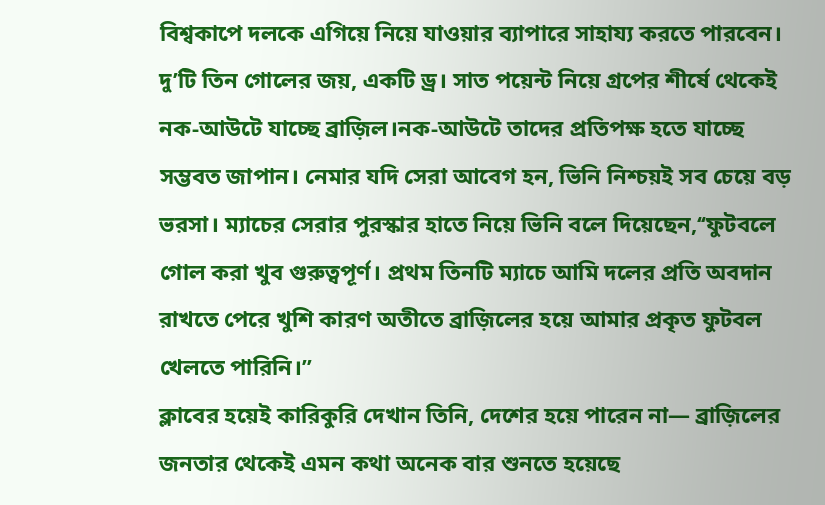বিশ্বকাপে দলকে এগিয়ে নিয়ে যাওয়ার ব্যাপারে সাহায্য করতে পারবেন। দু’টি তিন গোলের জয়, একটি ড্র। সাত পয়েন্ট নিয়ে গ্রপের শীর্ষে থেকেই নক-আউটে যাচ্ছে ব্রাজ়িল।নক-আউটে তাদের প্রতিপক্ষ হতে যাচ্ছে সম্ভবত জাপান। নেমার যদি সেরা আবেগ হন, ভিনি নিশ্চয়ই সব চেয়ে বড় ভরসা। ম্যাচের সেরার পুরস্কার হাতে নিয়ে ভিনি বলে দিয়েছেন,‘‘ফুটবলে গোল করা খুব গুরুত্বপূর্ণ। প্রথম তিনটি ম্যাচে আমি দলের প্রতি অবদান রাখতে পেরে খুশি কারণ অতীতে ব্রাজ়িলের হয়ে আমার প্রকৃত ফুটবল খেলতে পারিনি।’’
ক্লাবের হয়েই কারিকুরি দেখান তিনি, দেশের হয়ে পারেন না— ব্রাজ়িলের জনতার থেকেই এমন কথা অনেক বার শুনতে হয়েছে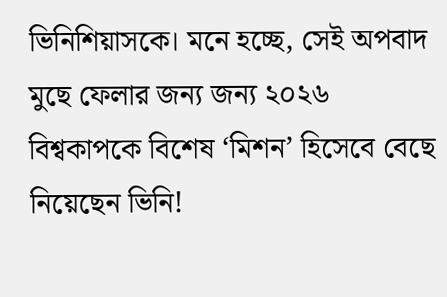ভিনিশিয়াসকে। মনে হচ্ছে, সেই অপবাদ মুছে ফেলার জন্য জন্য ২০২৬ বিশ্বকাপকে বিশেষ ‘মিশন’ হিসেবে বেছে নিয়েছেন ভিনি!